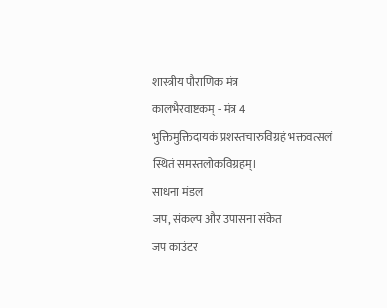शास्त्रीय पौराणिक मंत्र
कालभैरवाष्टकम् - मंत्र 4
भुक्तिमुक्तिदायकं प्रशस्तचारुविग्रहं भक्तवत्सलं स्थितं समस्तलोकविग्रहम्।
साधना मंडल
जप, संकल्प और उपासना संकेत
जप काउंटर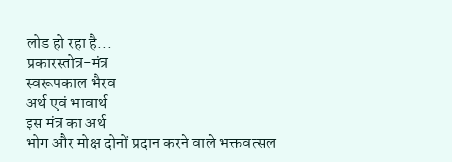लोड हो रहा है...
प्रकारस्तोत्र-मंत्र
स्वरूपकाल भैरव
अर्थ एवं भावार्थ
इस मंत्र का अर्थ
भोग और मोक्ष दोनों प्रदान करने वाले भक्तवत्सल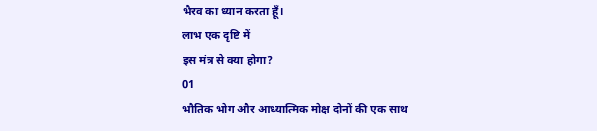भैरव का ध्यान करता हूँ।
लाभ एक दृष्टि में
इस मंत्र से क्या होगा?
01
भौतिक भोग और आध्यात्मिक मोक्ष दोनों की एक साथ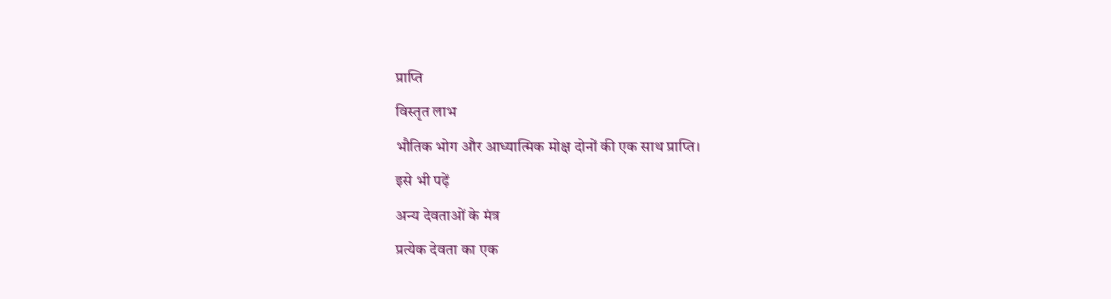प्राप्ति
विस्तृत लाभ
भौतिक भोग और आध्यात्मिक मोक्ष दोनों की एक साथ प्राप्ति।
इसे भी पढ़ें
अन्य देवताओं के मंत्र
प्रत्येक देवता का एक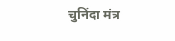चुनिंदा मंत्र